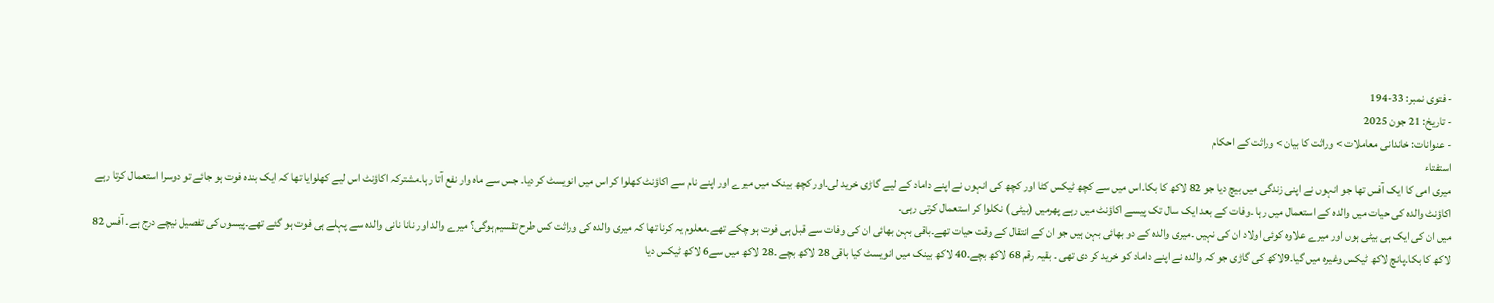- فتوی نمبر: 33-194
- تاریخ: 21 جون 2025
- عنوانات: خاندانی معاملات > وراثت کا بیان > وراثت کے احکام
استفتاء
میری امی کا ایک آفس تھا جو انہوں نے اپنی زندگی میں بیچ دیا جو 82 لاکھ کا بکا۔اس میں سے کچھ ٹيكس کٹا اور کچھ کی انہوں نے اپنے داماد کے لیے گاڑی خرید لی۔اور کچھ بینک میں میرے اور اپنے نام سے اکاؤنٹ کھلوا کر اس میں انویسٹ کر دیا۔ جس سے ماہ وار نفع آتا رہا۔مشترکہ اکاؤنٹ اس لیے کھلوایا تھا کہ ایک بندہ فوت ہو جائے تو دوسرا استعمال کرتا رہے اکاؤنٹ والدہ کی حیات میں والدہ کے استعمال میں رہا ۔وفات کے بعد ایک سال تک پیسے اکاؤنٹ میں رہے پھرمیں (بیٹی ) نکلوا کر استعمال کرتی رہی۔
میں ان کی ایک ہی بیٹی ہوں اور میرے علاوہ کوئی اولاد ان کی نہیں ۔میری والدہ کے دو بھائی بہن ہیں جو ان کے انتقال کے وقت حیات تھے۔باقی بہن بھائی ان کی وفات سے قبل ہی فوت ہو چکے تھے۔معلوم یہ کرنا تھا کہ میری والدہ کی وراثت کس طرح تقسیم ہوگی؟ میرے والد اور نانا نانی والدہ سے پہلے ہی فوت ہو گئے تھے۔پیسوں کی تفصیل نیچے درج ہے۔ آفس 82 لاکھ کا بکا۔پانچ لاکھ ٹیکس وغیرہ میں گیا۔9لاکھ کی گاڑی جو کہ والدہ نے اپنے داماد کو خرید کر دی تھی ۔ بقیہ رقم 68 لاکھ بچے۔40 لاکھ بینک میں انویسٹ کیا باقی 28 لاکھ بچے ۔28 لاکھ میں سے6 لاکھ ٹیکس دیا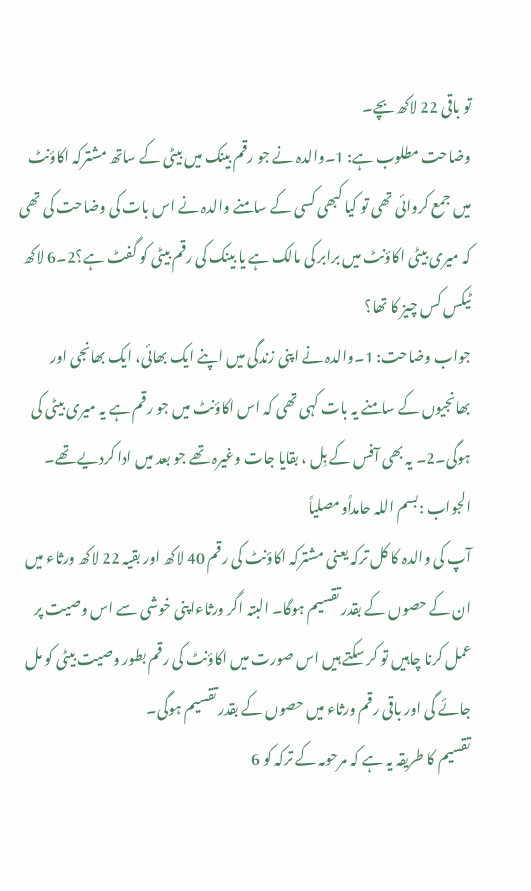تو باقی 22 لاکھ بچے۔
وضاحت مطلوب ہے: 1۔والدہ نے جو رقم بینک میں بیٹی کے ساتھ مشترکہ اکاؤنٹ میں جمع کروائی تھی تو کیا کبھی کسی کے سامنے والدہ نے اس بات کی وضاحت کی تھی کہ میری بیٹی اکاؤنٹ میں برابر کی مالک ہے یا بینک کی رقم بیٹی کو گفٹ ہے؟2۔6 لاکھ ٹیکس کس چیز کا تھا؟
جواب وضاحت: 1۔والدہ نے اپنی زندگی میں اپنے ایک بھائی، ایک بھانجی اور بھانجیوں کے سامنے یہ بات کہی تھی کہ اس اکاؤنٹ میں جو رقم ہے یہ میری بیٹی کی ہوگی۔2۔ یہ بھی آفس کے بِل ، بقایا جات وغیرہ تھے جو بعد میں ادا کردیے تھے۔
الجواب :بسم اللہ حامداًومصلیاً
آپ کی والدہ کا کل ترکہ یعنی مشترکہ اکاؤنٹ کی رقم 40 لاکھ اور بقیہ 22 لاکھ ورثاء میں ان کے حصوں کے بقدر تقسیم ہوگا۔ البتہ اگر ورثاءاپنی خوشی سے اس وصیت پر عمل کرنا چاہیں تو کر سکتے ہیں اس صورت میں اکاؤنٹ کی رقم بطور وصیت بیٹی کو مل جائے گی اور باقی رقم ورثاء میں حصوں کے بقدر تقسیم ہوگی۔
تقسیم کا طریقہ یہ ہے کہ مرحومہ کے ترکہ کو 6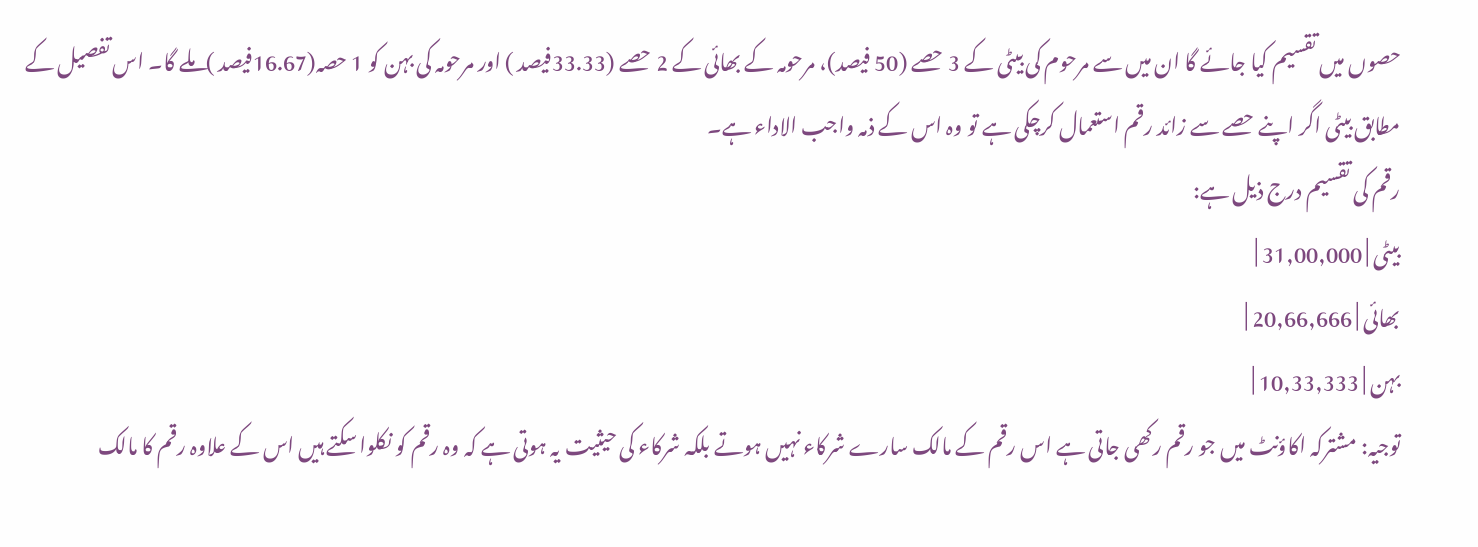حصوں میں تقسیم کیا جائے گا ان میں سے مرحوم کی بیٹی کے 3 حصے (50 فیصد)، مرحومہ کے بھائی کے 2 حصے (33.33فیصد ) اور مرحومہ کی بہن کو 1 حصہ(16.67فیصد )ملے گا۔ اس تفصیل کے مطابق بیٹی اگر اپنے حصے سے زائد رقم استعمال کرچکی ہے تو وہ اس کے ذمہ واجب الاداء ہے۔
رقم کی تقسیم درج ذیل ہے:
بیٹی | 31,00,000 |
بھائی | 20,66,666 |
بہن | 10,33,333 |
توجیہ: مشترکہ اکاؤنٹ میں جو رقم رکھی جاتی ہے اس رقم کے مالک سارے شرکاء نہیں ہوتے بلکہ شرکاء کی حیثیت یہ ہوتی ہے کہ وہ رقم کو نکلوا سکتے ہیں اس کے علاوہ رقم کا مالک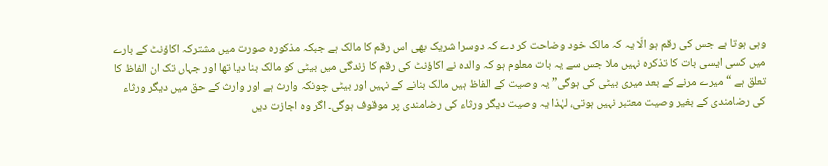وہی ہوتا ہے جس کی رقم ہو الّا یہ کہ مالک خود وضاحت کر دے کہ دوسرا شریک بھی اس رقم کا مالک ہے جبکہ مذکورہ صورت میں مشترکہ اکاؤنٹ کے بارے میں کسی ایسی بات کا تذکرہ نہیں ملا جس سے یہ بات معلوم ہو کہ والدہ نے اکاؤنٹ کی رقم کا زندگی میں بیٹی کو مالک بنا دیا تھا اور جہاں تک ان الفاظ کا تعلق ہے “میرے مرنے کے بعد میری بیٹی کی ہوگی” یہ وصیت کے الفاظ ہیں مالک بنانے کے نہیں اور بیٹی چونکہ وارث ہے اور وارث کے حق میں دیگر ورثاء کی رضامندی کے بغیر وصیت معتبر نہیں ہوتی، لہٰذا یہ وصیت دیگر ورثاء کی رضامندی پر موقوف ہوگی۔ اگر وہ اجازت دیں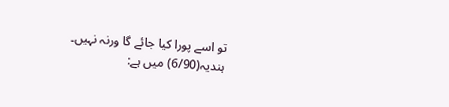تو اسے پورا کیا جائے گا ورنہ نہیں۔
ہندیہ(6/90) میں ہے: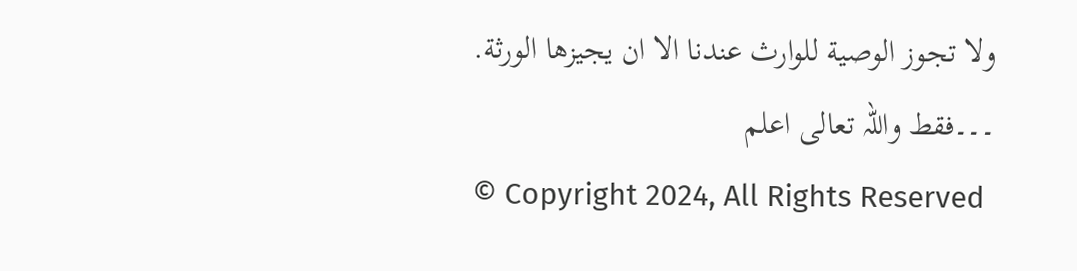ولا تجوز الوصية للوارث عندنا الا ان يجيزها الورثة.
۔۔۔فقط واللہ تعالی اعلم
© Copyright 2024, All Rights Reserved